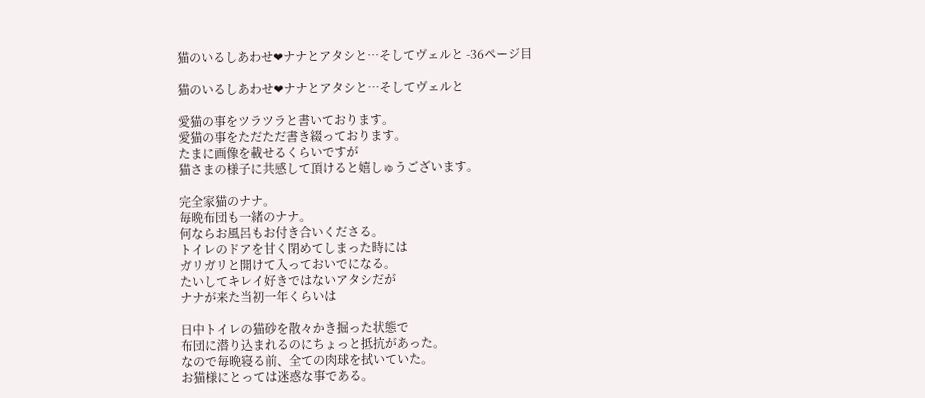猫のいるしあわせ❤ナナとアタシと…そしてヴェルと -36ページ目

猫のいるしあわせ❤ナナとアタシと…そしてヴェルと

愛猫の事をツラツラと書いております。
愛猫の事をただただ書き綴っております。
たまに画像を載せるくらいですが
猫さまの様子に共感して頂けると嬉しゅうございます。

完全家猫のナナ。
毎晩布団も一緒のナナ。
何ならお風呂もお付き合いくださる。
トイレのドアを甘く閉めてしまった時には
ガリガリと開けて入っておいでになる。
たいしてキレイ好きではないアタシだが
ナナが来た当初一年くらいは

日中トイレの猫砂を散々かき掘った状態で
布団に潜り込まれるのにちょっと抵抗があった。
なので毎晩寝る前、全ての肉球を拭いていた。
お猫様にとっては迷惑な事である。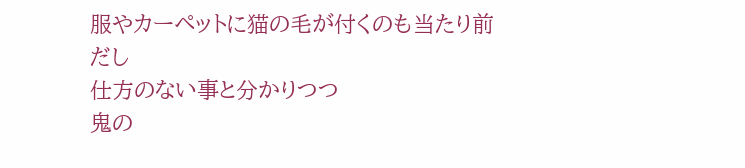服やカーペットに猫の毛が付くのも当たり前だし
仕方のない事と分かりつつ
鬼の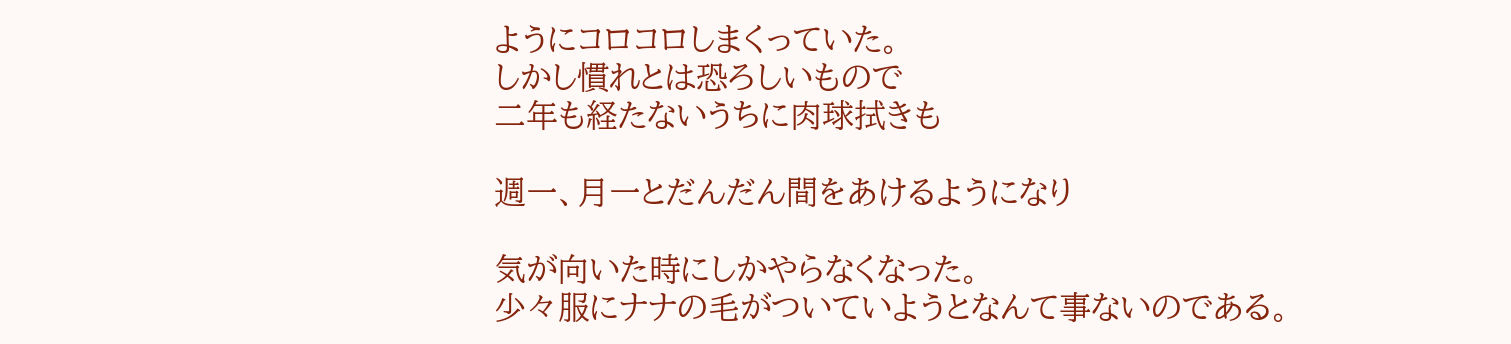ようにコロコロしまくっていた。
しかし慣れとは恐ろしいもので
二年も経たないうちに肉球拭きも

週一、月一とだんだん間をあけるようになり

気が向いた時にしかやらなくなった。
少々服にナナの毛がついていようとなんて事ないのである。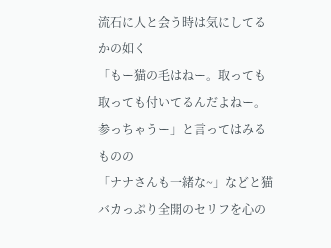流石に人と会う時は気にしてるかの如く
「もー猫の毛はねー。取っても取っても付いてるんだよねー。参っちゃうー」と言ってはみるものの
「ナナさんも一緒な~」などと猫バカっぷり全開のセリフを心の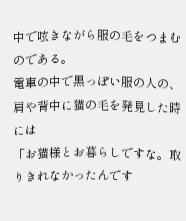中で呟きながら服の毛をつまむのである。
電車の中で黒っぽい服の人の、肩や背中に猫の毛を発見した時には
「お猫様とお暮らしですな。取りきれなかったんです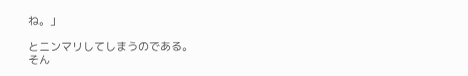ね。」

とニンマリしてしまうのである。
そん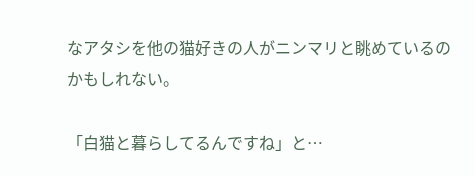なアタシを他の猫好きの人がニンマリと眺めているのかもしれない。

「白猫と暮らしてるんですね」と…